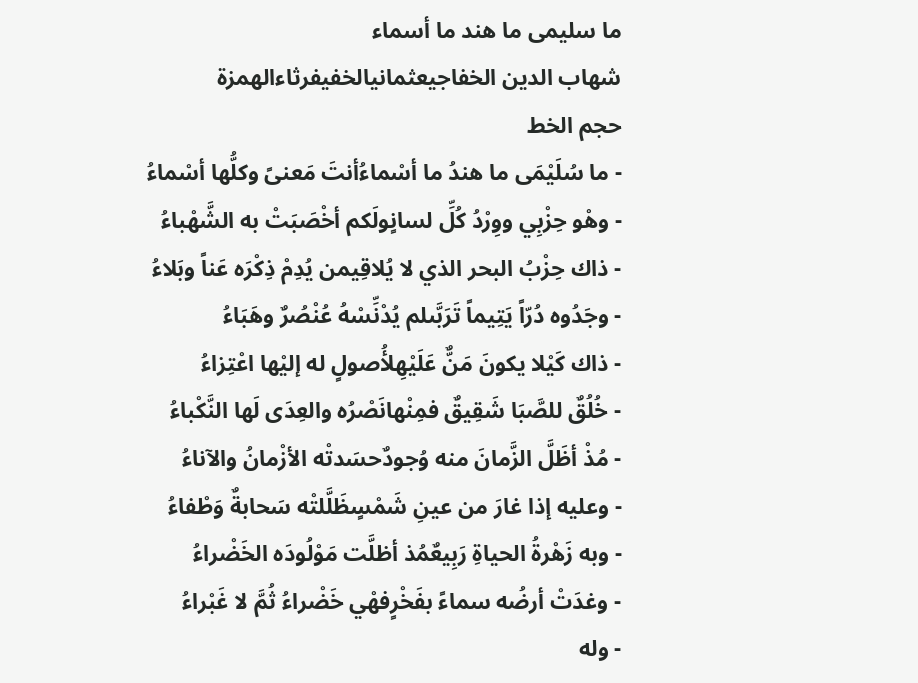ما سليمى ما هند ما أسماء
شهاب الدين الخفاجيعثمانيالخفيفرثاءالهمزة
حجم الخط
- ما سُلَيْمَى ما هندُ ما أسْماءُأنتَ مَعنىً وكلُّها أسْماءُ
- وهْو حِزْبِي ووِرْدُ كُلِّ لسانٍولَكم أخْصَبَتْ به الشَّهْباءُ
- ذاك حِزْبُ البحر الذي لا يُلاقِيمن يُدِمْ ذِكْرَه عَناً وبَلاءُ
- وجَدُوه دُرّاً يَتِيماً تَرَبَّىلم يُدْنِّسْهُ عُنْصُرٌ وهَبَاءُ
- ذاك كَيْلا يكونَ مَنٌّ عَلَيْهِلأُصولٍ له إليْها اعْتِزاءُ
- خُلُقٌ للصَّبَا شَقِيقٌ فمِنْهانَصْرُه والعِدَى لَها النَّكْباءُ
- مُذْ أظَلَّ الزَّمانَ منه وُجودٌحسَدتْه الأزْمانُ والآناءُ
- وعليه إذا غارَ من عينِ شَمْسٍظَلَّلتْه سَحابةٌ وَطْفاءُ
- وبه زَهْرةُ الحياةِ رَبِيعٌمُذ أظلَّت مَوْلُودَه الخَضْراءُ
- وغدَتْ أرضُه سماءً بفَخْرٍفهْي خَضْراءُ ثُمَّ لا غَبْراءُ
- وله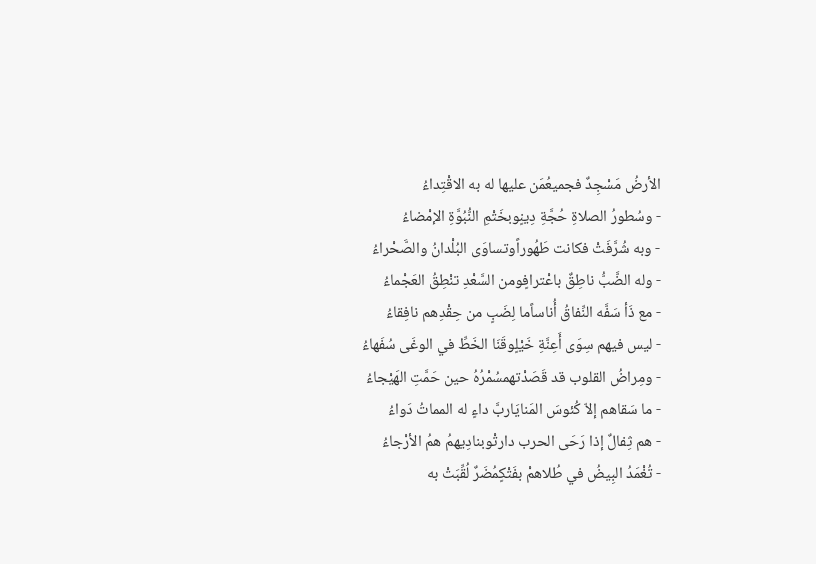الأرضُ مَسْجِدٌ فجميعُمَن عليها له به الاقْتِداءُ
- وسُطورُ الصلاةِ حُجَّةِ دِينٍوبخَتْمِ النُّبُوَّةِ الإمْضاءُ
- وبه شُرَّفَتْ فكانت طَهُوراًوتساوَى البُلْدانُ والصَّحْراءُ
- وله الضَّبُّ ناطِقٌ باعْترافٍومن السَّعْدِ تنْطِقُ العَجْماءُ
- مع ذَأ سَفَّه النِّفاقُ أُناساًما لِضَبٍ من حِقْدِهم نافِقاءُ
- ليس فيهم سِوَى أَعِنَّةِ خَيْلٍوقَنَا الخَطِّ في الوغَى سُفَهاءُ
- ومِراضُ القلوب قد قَصَدْتهمسُمْرُهُ حين حَمَّتِ الهَيْجاءُ
- ما سَقاهم إلاّ كُئوسَ المَنايَاربَّ داءٍ له المماتُ دَواءُ
- هم ثِفالٌ إذا رَحَى الحرب دارتْوبنادِيهمُ همُ الأرْجاءُ
- تُغْمَدُ البِيضُ في طُلاهمْ بفَتْكٍمُضَرٌ لُقِّبَتْ به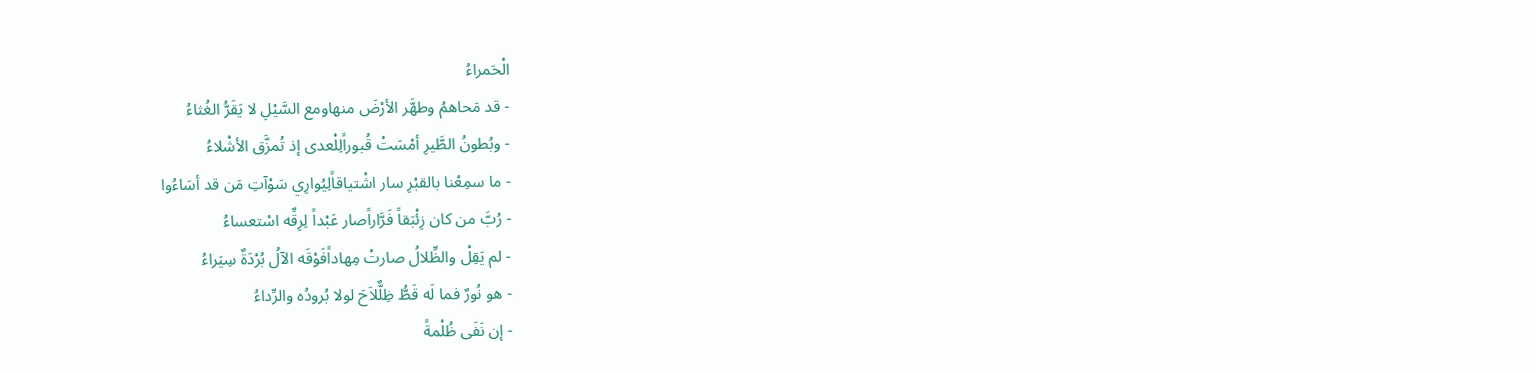الْحَمراءُ
- قد مَحاهمُ وطهَّر الأرْضَ منهاومع السَّيْلِ لا يَقَرُّ الغُثاءُ
- وبُطونُ الطَّيرِ أمْسَتْ قُبوراًلِلْعدى إذ تُمزَّق الأشْلاءُ
- ما سمِعْنا بالقبْرِ سار اشْتياقاًلِيُوارِي سَوْآتِ مَن قد أسَاءُوا
- رُبَّ من كان زِئْبَقاً فَرَّاراًصار عَبْداً لِرِقِّه اسْتعساءُ
- لم يَقِلْ والظِّلالُ صارتْ مِهاداًفَوْقَه الآلُ بُرْدَةٌ سِيَراءُ
- هو نُورٌ فما لَه قَطُّ ظِلٌّلاَحَ لولا بُرودُه والرِّداءُ
- إن نَفَى ظُلْمةً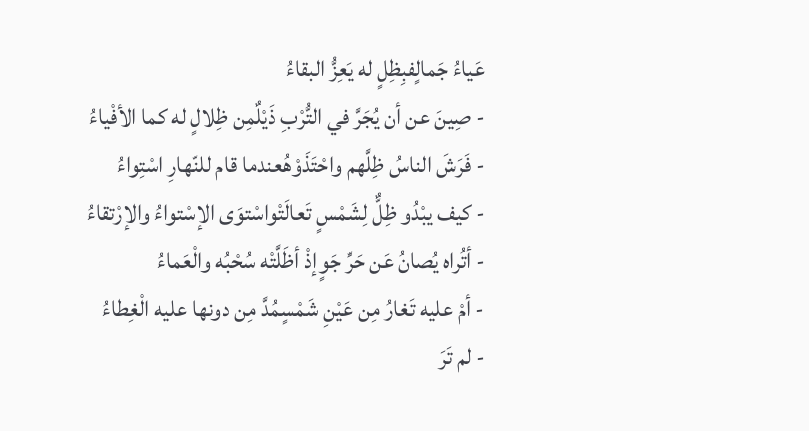عَياءُ جَمالٍفبِظِلٍ له يَعِزُّ البقاءُ
- صِينَ عن أن يُجَرَّ في التُّرْبِ ذَيْلٌمِن ظِلالٍ له كما الأفْياءُ
- فَرَشَ الناسُ ظِلَّهم واحْتَذَوْهُعندما قام للنّهارِ اسْتِواءُ
- كيف يبْدُو ظِلٌّ لِشَمْسٍ تَعالَتْواسْتوَى الإسْتواءُ والإرْتقاءُ
- أتُراه يُصانُ عَن حَرِّ جَوٍإذْ أظَلَّتْه سُحْبُه والْعَماءُ
- أمْ عليه تَغارُ مِن عَيْنِ شَمْسٍمُدَّ مِن دونها عليه الْغِطاءُ
- لم تَرَ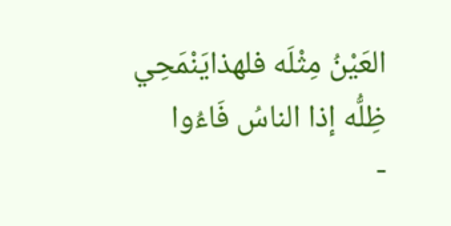العَيْنُ مِثْلَه فلهذايَنْمَحِي ظِلُّه إذا الناسُ فَاءُوا
-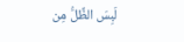لَبِسَ الظِّلُّ مِن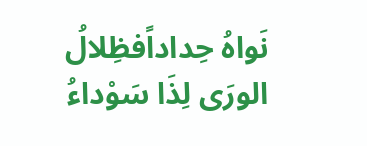نَواهُ حِداداًفظِلالُ الورَى لِذَا سَوْداءُ